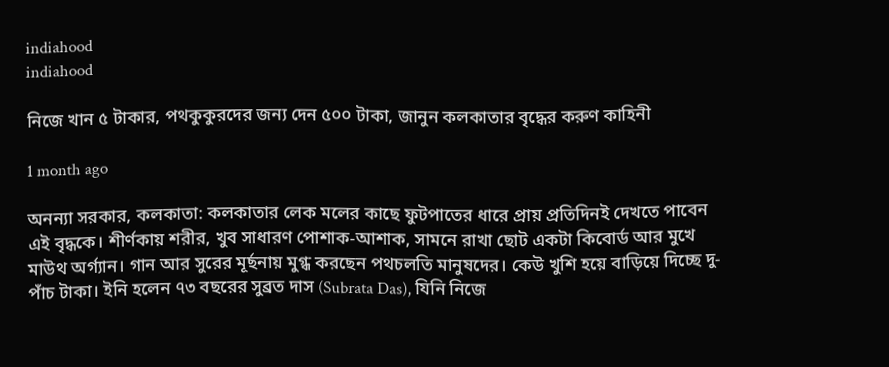indiahood
indiahood

নিজে খান ৫ টাকার, পথকুকুরদের জন্য দেন ৫০০ টাকা, জানুন কলকাতার বৃদ্ধের করুণ কাহিনী

1 month ago

অনন্যা সরকার, কলকাতা: কলকাতার লেক মলের কাছে ফুটপাতের ধারে প্রায় প্রতিদিনই দেখতে পাবেন এই বৃদ্ধকে। শীর্ণকায় শরীর, খুব সাধারণ পোশাক-আশাক, সামনে রাখা ছোট একটা কিবোর্ড আর মুখে মাউথ অর্গ্যান। গান আর সুরের মূর্ছনায় মুগ্ধ করছেন পথচলতি মানুষদের। কেউ খুশি হয়ে বাড়িয়ে দিচ্ছে দু-পাঁচ টাকা। ইনি হলেন ৭৩ বছরের সুব্রত দাস (Subrata Das), যিনি নিজে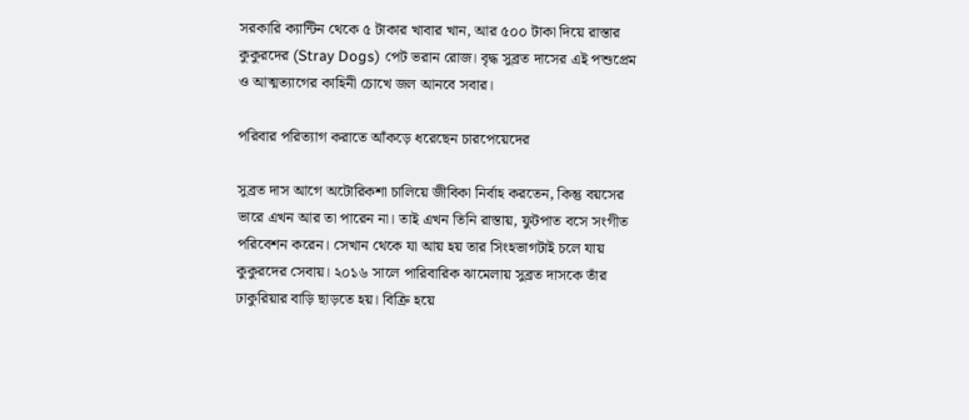সরকারি ক্যান্টিন থেকে ৫ টাকার খাবার খান, আর ৫০০ টাকা দিয়ে রাস্তার কুকুরদের (Stray Dogs) পেট ভরান রোজ। বৃদ্ধ সুব্রত দাসের এই পশুপ্রেম ও আত্মত্যাগের কাহিনী চোখে জল আনবে সবার।

পরিবার পরিত্যাগ করাতে আঁকড়ে ধরেছেন চারপেয়েদের

সুব্রত দাস আগে অটোরিকশা চালিয়ে জীবিকা নির্বাহ করতেন, কিন্তু বয়সের ভারে এখন আর তা পারেন না। তাই এখন তিনি রাস্তায়, ফুটপাত বসে সংগীত পরিবেশন করেন। সেখান থেকে যা আয় হয় তার সিংহভাগটাই চলে যায় কুকুরদের সেবায়। ২০১৬ সালে পারিবারিক ঝামেলায় সুব্রত দাসকে তাঁর ঢাকুরিয়ার বাড়ি ছাড়তে হয়। বিক্রি হয়ে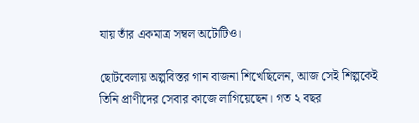যায় তাঁর একমাত্র সম্বল অটোটিও।

ছোটবেলায় অল্পবিস্তর গান বাজনা শিখেছিলেন, আজ সেই শিল্পকেই তিনি প্রাণীদের সেবার কাজে লাগিয়েছেন। গত ২ বছর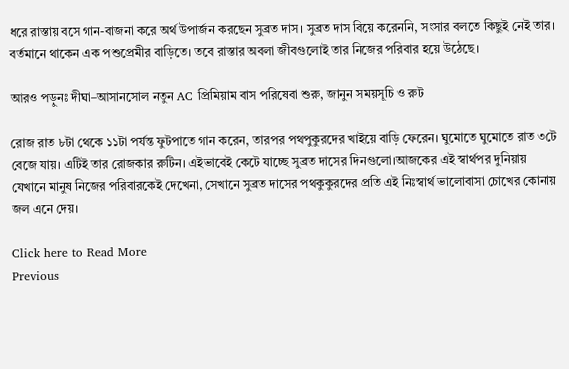ধরে রাস্তায় বসে গান-বাজনা করে অর্থ উপার্জন করছেন সুব্রত দাস। সুব্রত দাস বিয়ে করেননি, সংসার বলতে কিছুই নেই তার। বর্তমানে থাকেন এক পশুপ্রেমীর বাড়িতে। তবে রাস্তার অবলা জীবগুলোই তার নিজের পরিবার হয়ে উঠেছে।

আরও পড়ুনঃ দীঘা–আসানসোল নতুন AC প্রিমিয়াম বাস পরিষেবা শুরু, জানুন সময়সূচি ও রুট

রোজ রাত ৮টা থেকে ১১টা পর্যন্ত ফুটপাতে গান করেন, তারপর পথপুকুরদের খাইয়ে বাড়ি ফেরেন। ঘুমোতে ঘুমোতে রাত ৩টে বেজে যায়। এটিই তার রোজকার রুটিন। এইভাবেই কেটে যাচ্ছে সুব্রত দাসের দিনগুলো।আজকের এই স্বার্থপর দুনিয়ায় যেখানে মানুষ নিজের পরিবারকেই দেখেনা, সেখানে সুব্রত দাসের পথকুকুরদের প্রতি এই নিঃস্বার্থ ভালোবাসা চোখের কোনায় জল এনে দেয়।

Click here to Read More
Previous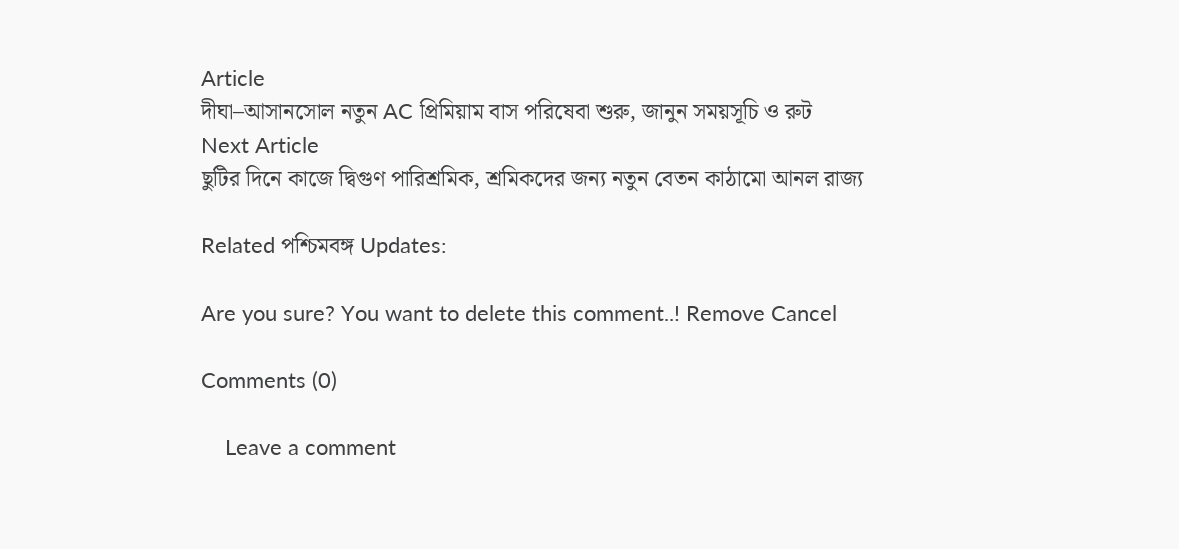Article
দীঘা–আসানসোল নতুন AC প্রিমিয়াম বাস পরিষেবা শুরু, জানুন সময়সূচি ও রুট
Next Article
ছুটির দিনে কাজে দ্বিগুণ পারিশ্রমিক, শ্রমিকদের জন্য নতুন বেতন কাঠামো আনল রাজ্য

Related পশ্চিমবঙ্গ Updates:

Are you sure? You want to delete this comment..! Remove Cancel

Comments (0)

    Leave a comment